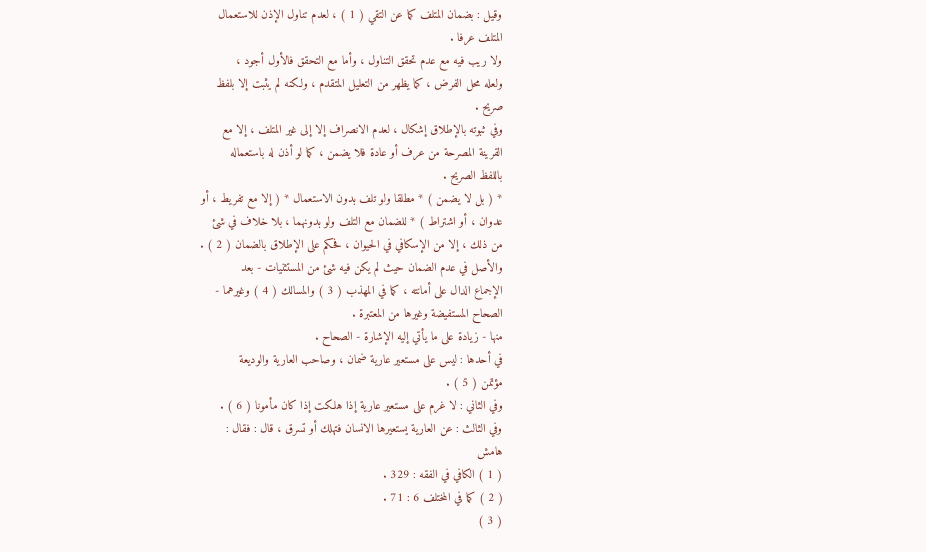وقيل : بضمان المتلف كما عن التقي ( 1 ) ، لعدم تناول الإذن للاستعمال
المتلف عرفا .
ولا ريب فيه مع عدم تحقق التناول ، وأما مع التحقق فالأول أجود ،
ولعله محل الفرض ، كما يظهر من التعليل المتقدم ، ولكنه لم يثبت إلا بلفظ
صريح .
وفي ثبوته بالإطلاق إشكال ، لعدم الانصراف إلا إلى غير المتلف ، إلا مع
القرينة المصرحة من عرف أو عادة فلا يضمن ، كما لو أذن له باستعماله
باللفظ الصريح .
* ( بل لا يضمن ) * مطلقا ولو تلف بدون الاستعمال * ( إلا مع تفريط ، أو
عدوان ، أو اشتراط ) * للضمان مع التلف ولو بدونهما ، بلا خلاف في شئ
من ذلك ، إلا من الإسكافي في الحيوان ، فحكم على الإطلاق بالضمان ( 2 ) .
والأصل في عدم الضمان حيث لم يكن فيه شئ من المستثنيات - بعد
الإجماع الدال على أمانته ، كما في المهذب ( 3 ) والمسالك ( 4 ) وغيرهما -
الصحاح المستفيضة وغيرها من المعتبرة .
منها - زيادة على ما يأتي إليه الإشارة - الصحاح .
في أحدها : ليس على مستعير عارية ضمان ، وصاحب العارية والوديعة
مؤتمن ( 5 ) .
وفي الثاني : لا غرم على مستعير عارية إذا هلكت إذا كان مأمونا ( 6 ) .
وفي الثالث : عن العارية يستعيرها الانسان فتهلك أو تسرق ، قال : فقال :
هامش
( 1 ) الكافي في الفقه : 329 .
( 2 ) كما في المختلف 6 : 71 .
( 3 )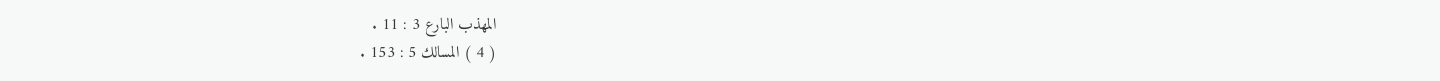المهذب البارع 3 : 11 .
( 4 ) المسالك 5 : 153 .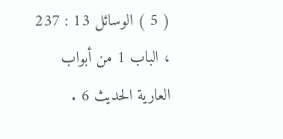( 5 ) الوسائل 13 : 237 ، الباب 1 من أبواب العارية الحديث 6 .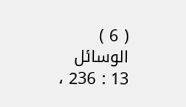( 6 ) الوسائل 13 : 236 ،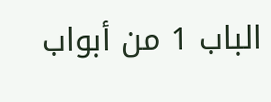الباب 1 من أبواب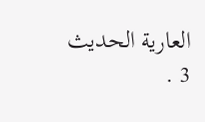العارية الحديث 3 .